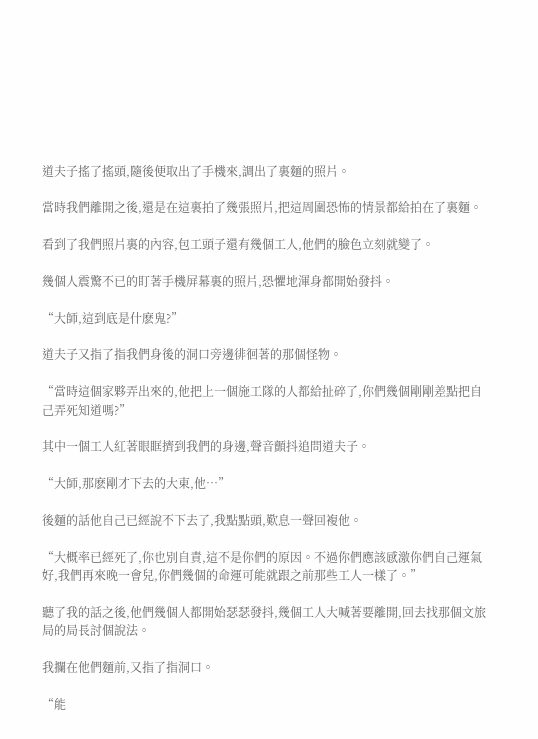道夫子搖了搖頭,隨後便取出了手機來,調出了裏麵的照片。

當時我們離開之後,還是在這裏拍了幾張照片,把這周圍恐怖的情景都給拍在了裏麵。

看到了我們照片裏的內容,包工頭子還有幾個工人,他們的臉色立刻就變了。

幾個人震驚不已的盯著手機屏幕裏的照片,恐懼地渾身都開始發抖。

“大師,這到底是什麽鬼?”

道夫子又指了指我們身後的洞口旁邊徘徊著的那個怪物。

“當時這個家夥弄出來的,他把上一個施工隊的人都給扯碎了,你們幾個剛剛差點把自己弄死知道嗎?”

其中一個工人紅著眼眶擠到我們的身邊,聲音顫抖追問道夫子。

“大師,那麽剛才下去的大東,他…”

後麵的話他自己已經說不下去了,我點點頭,歎息一聲回複他。

“大概率已經死了,你也別自責,這不是你們的原因。不過你們應該感激你們自己運氣好,我們再來晚一會兒,你們幾個的命運可能就跟之前那些工人一樣了。”

聽了我的話之後,他們幾個人都開始瑟瑟發抖,幾個工人大喊著要離開,回去找那個文旅局的局長討個說法。

我攔在他們麵前,又指了指洞口。

“能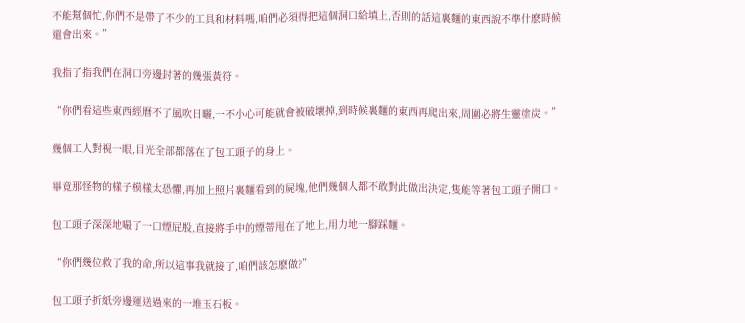不能幫個忙,你們不是帶了不少的工具和材料嗎,咱們必須得把這個洞口給填上,否則的話這裏麵的東西說不準什麽時候還會出來。”

我指了指我們在洞口旁邊封著的幾張黃符。

“你們看這些東西經曆不了風吹日曬,一不小心可能就會被破壞掉,到時候裏麵的東西再爬出來,周圍必將生靈塗炭。”

幾個工人對視一眼,目光全部都落在了包工頭子的身上。

畢竟那怪物的樣子模樣太恐懼,再加上照片裏麵看到的屍塊,他們幾個人都不敢對此做出決定,隻能等著包工頭子開口。

包工頭子深深地嘬了一口煙屁股,直接將手中的煙蒂甩在了地上,用力地一腳踩麵。

“你們幾位救了我的命,所以這事我就接了,咱們該怎麽做?”

包工頭子折紙旁邊運送過來的一堆玉石板。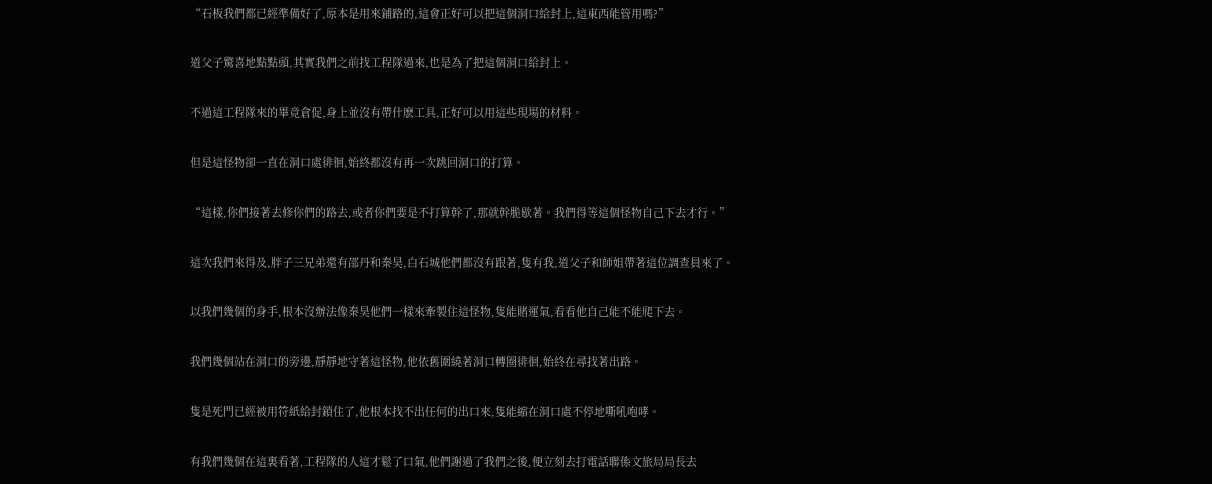“石板我們都已經準備好了,原本是用來鋪路的,這會正好可以把這個洞口給封上,這東西能管用嗎?”

道父子驚喜地點點頭,其實我們之前找工程隊過來,也是為了把這個洞口給封上。

不過這工程隊來的畢竟倉促,身上並沒有帶什麽工具,正好可以用這些現場的材料。

但是這怪物卻一直在洞口處徘徊,始終都沒有再一次跳回洞口的打算。

“這樣,你們接著去修你們的路去,或者你們要是不打算幹了,那就幹脆歇著。我們得等這個怪物自己下去才行。”

這次我們來得及,胖子三兄弟還有邵丹和秦昊,白石城他們都沒有跟著,隻有我,道父子和師姐帶著這位調查員來了。

以我們幾個的身手,根本沒辦法像秦昊他們一樣來牽製住這怪物,隻能賭運氣,看看他自己能不能爬下去。

我們幾個站在洞口的旁邊,靜靜地守著這怪物,他依舊圍繞著洞口轉圈徘徊,始終在尋找著出路。

隻是死門已經被用符紙給封鎖住了,他根本找不出任何的出口來,隻能縮在洞口處不停地嘶吼咆哮。

有我們幾個在這裏看著,工程隊的人這才鬆了口氣,他們謝過了我們之後,便立刻去打電話聯係文旅局局長去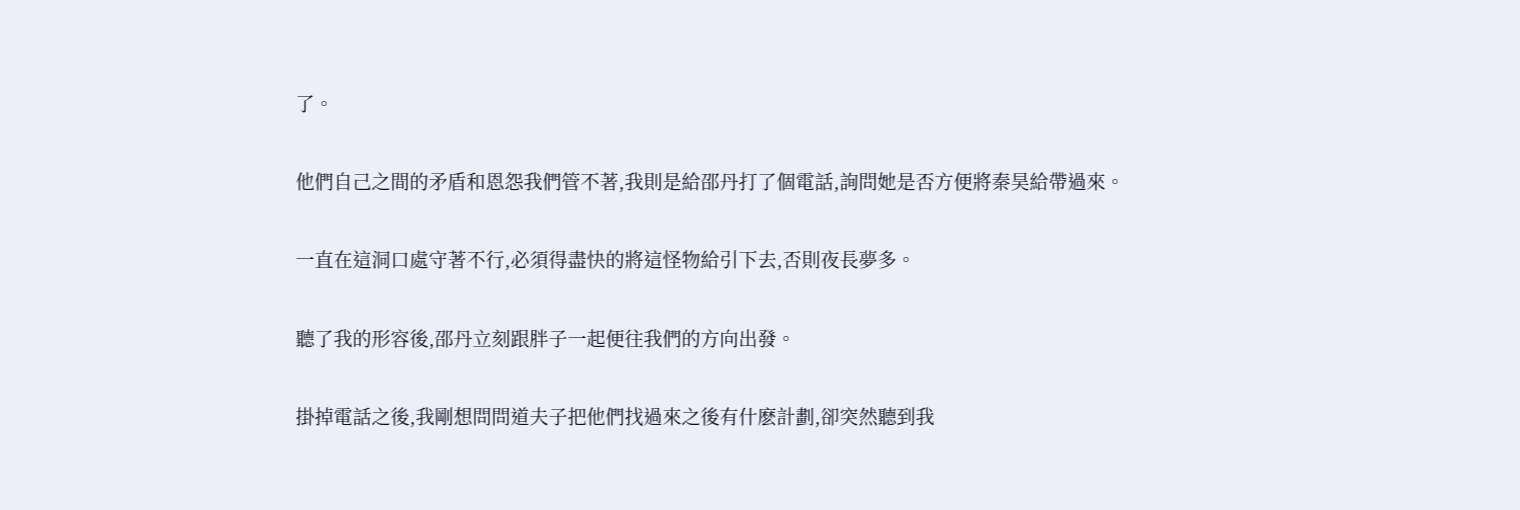了。

他們自己之間的矛盾和恩怨我們管不著,我則是給邵丹打了個電話,詢問她是否方便將秦昊給帶過來。

一直在這洞口處守著不行,必須得盡快的將這怪物給引下去,否則夜長夢多。

聽了我的形容後,邵丹立刻跟胖子一起便往我們的方向出發。

掛掉電話之後,我剛想問問道夫子把他們找過來之後有什麽計劃,卻突然聽到我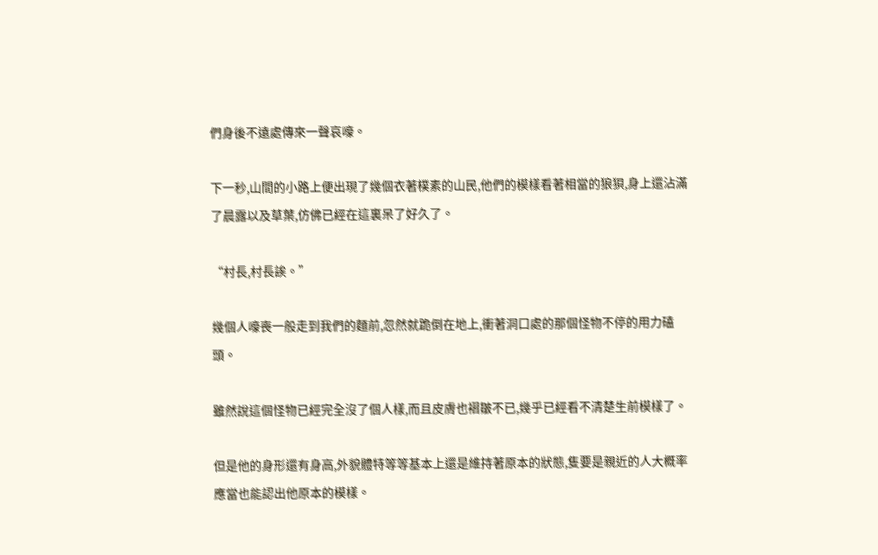們身後不遠處傳來一聲哀嚎。

下一秒,山間的小路上便出現了幾個衣著樸素的山民,他們的模樣看著相當的狼狽,身上還沾滿了晨露以及草葉,仿佛已經在這裏呆了好久了。

“村長,村長誒。”

幾個人嚎喪一般走到我們的麵前,忽然就跪倒在地上,衝著洞口處的那個怪物不停的用力磕頭。

雖然說這個怪物已經完全沒了個人樣,而且皮膚也褶皺不已,幾乎已經看不清楚生前模樣了。

但是他的身形還有身高,外貌體特等等基本上還是維持著原本的狀態,隻要是親近的人大概率應當也能認出他原本的模樣。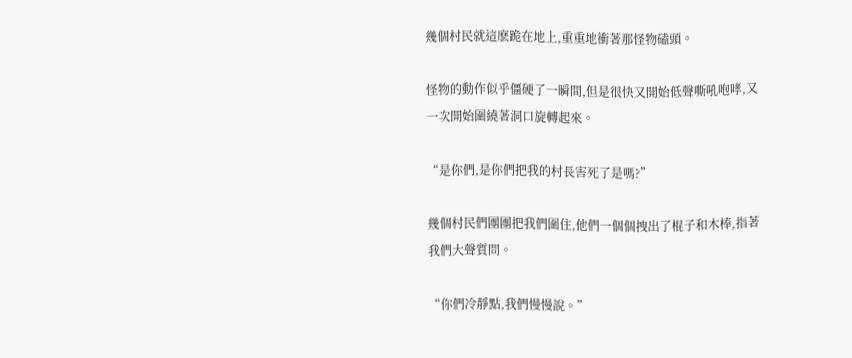幾個村民就這麽跪在地上,重重地衝著那怪物磕頭。

怪物的動作似乎僵硬了一瞬間,但是很快又開始低聲嘶吼咆哮,又一次開始圍繞著洞口旋轉起來。

“是你們,是你們把我的村長害死了是嗎?”

幾個村民們團團把我們圍住,他們一個個拽出了棍子和木棒,指著我們大聲質問。

“你們冷靜點,我們慢慢說。”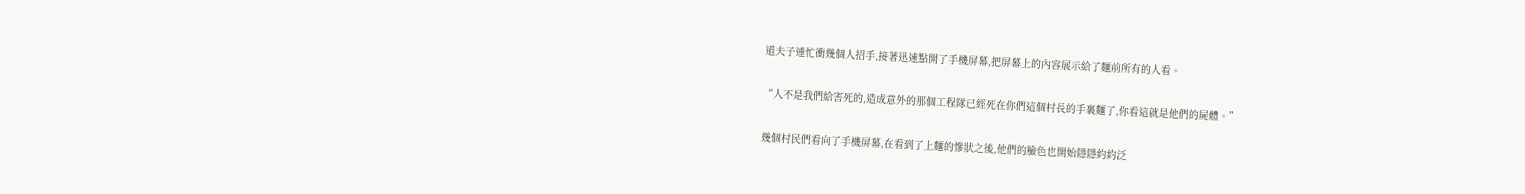道夫子連忙衝幾個人招手,接著迅速點開了手機屏幕,把屏幕上的內容展示給了麵前所有的人看。

“人不是我們給害死的,造成意外的那個工程隊已經死在你們這個村長的手裏麵了,你看這就是他們的屍體。”

幾個村民們看向了手機屏幕,在看到了上麵的慘狀之後,他們的臉色也開始隱隱約約泛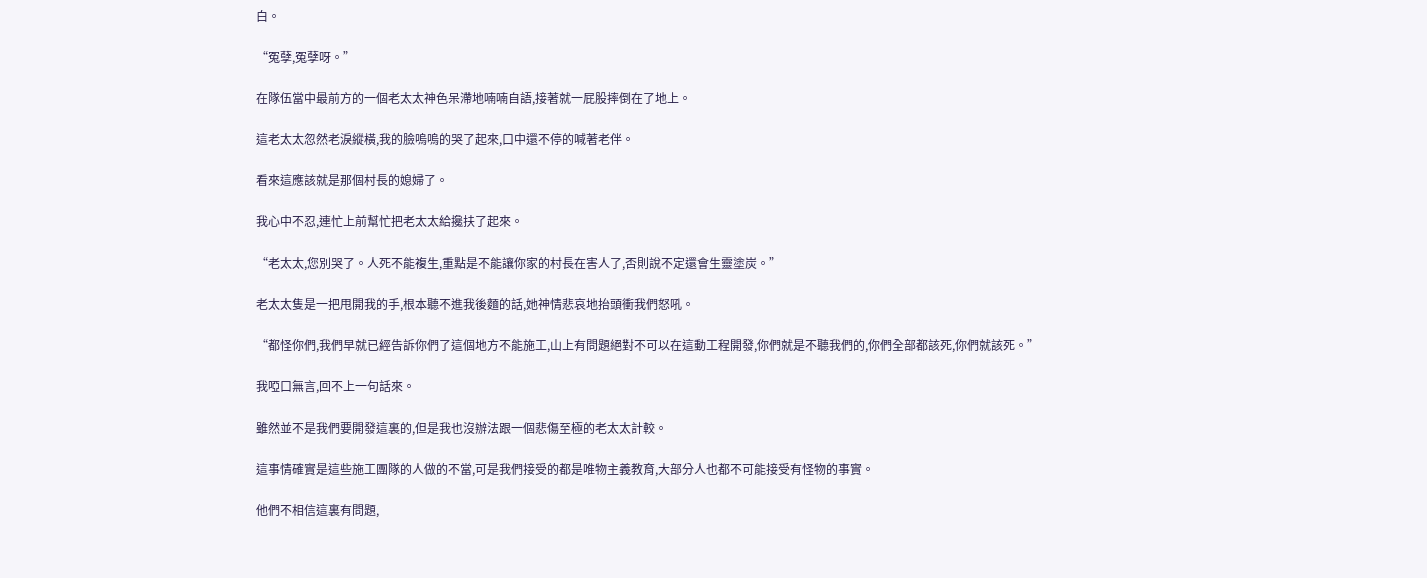白。

“冤孽,冤孽呀。”

在隊伍當中最前方的一個老太太神色呆滯地喃喃自語,接著就一屁股摔倒在了地上。

這老太太忽然老淚縱橫,我的臉嗚嗚的哭了起來,口中還不停的喊著老伴。

看來這應該就是那個村長的媳婦了。

我心中不忍,連忙上前幫忙把老太太給攙扶了起來。

“老太太,您別哭了。人死不能複生,重點是不能讓你家的村長在害人了,否則說不定還會生靈塗炭。”

老太太隻是一把甩開我的手,根本聽不進我後麵的話,她神情悲哀地抬頭衝我們怒吼。

“都怪你們,我們早就已經告訴你們了這個地方不能施工,山上有問題絕對不可以在這動工程開發,你們就是不聽我們的,你們全部都該死,你們就該死。”

我啞口無言,回不上一句話來。

雖然並不是我們要開發這裏的,但是我也沒辦法跟一個悲傷至極的老太太計較。

這事情確實是這些施工團隊的人做的不當,可是我們接受的都是唯物主義教育,大部分人也都不可能接受有怪物的事實。

他們不相信這裏有問題,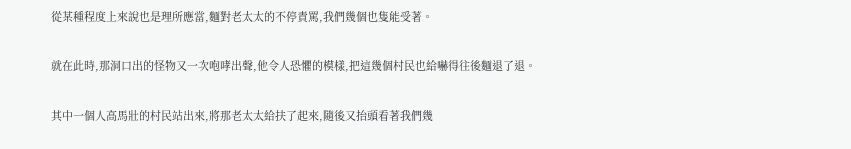從某種程度上來說也是理所應當,麵對老太太的不停責罵,我們幾個也隻能受著。

就在此時,那洞口出的怪物又一次咆哮出聲,他令人恐懼的模樣,把這幾個村民也給嚇得往後麵退了退。

其中一個人高馬壯的村民站出來,將那老太太給扶了起來,隨後又抬頭看著我們幾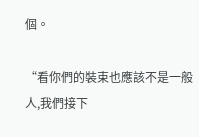個。

“看你們的裝束也應該不是一般人,我們接下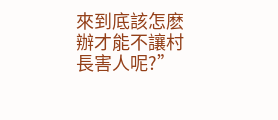來到底該怎麽辦才能不讓村長害人呢?”